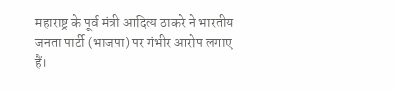महाराष्ट्र के पूर्व मंत्री आदित्य ठाकरे ने भारतीय जनता पार्टी (भाजपा) पर गंभीर आरोप लगाए हैं।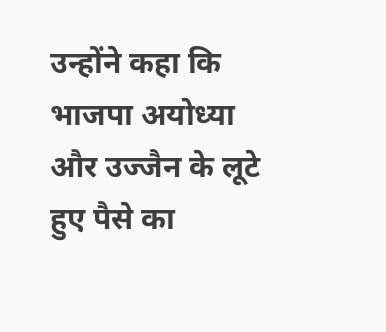उन्होंने कहा कि भाजपा अयोध्या और उज्जैन के लूटे हुए पैसे का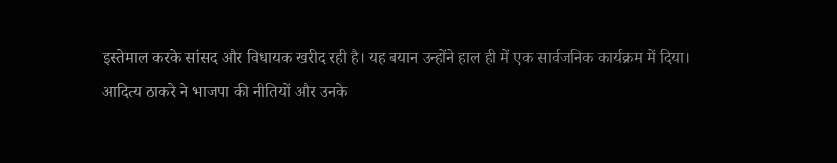इस्तेमाल करके सांसद और विधायक खरीद रही है। यह बयान उन्होंने हाल ही में एक सार्वजनिक कार्यक्रम में दिया।
आदित्य ठाकरे ने भाजपा की नीतियों और उनके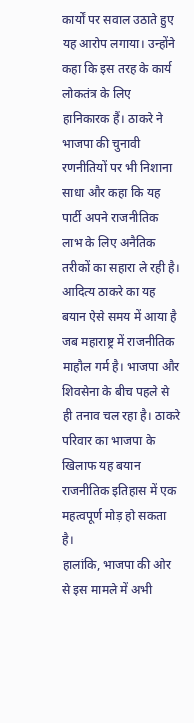कार्यों पर सवाल उठाते हुए यह आरोप लगाया। उन्होंने कहा कि इस तरह के कार्य लोकतंत्र के लिए हानिकारक हैं। ठाकरे ने भाजपा की चुनावी रणनीतियों पर भी निशाना साधा और कहा कि यह पार्टी अपने राजनीतिक लाभ के लिए अनैतिक तरीकों का सहारा ले रही है।
आदित्य ठाकरे का यह बयान ऐसे समय में आया है जब महाराष्ट्र में राजनीतिक माहौल गर्म है। भाजपा और शिवसेना के बीच पहले से ही तनाव चल रहा है। ठाकरे परिवार का भाजपा के खिलाफ यह बयान राजनीतिक इतिहास में एक महत्वपूर्ण मोड़ हो सकता है।
हालांकि, भाजपा की ओर से इस मामले में अभी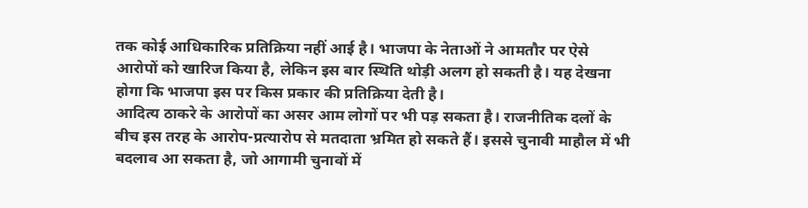तक कोई आधिकारिक प्रतिक्रिया नहीं आई है। भाजपा के नेताओं ने आमतौर पर ऐसे आरोपों को खारिज किया है, लेकिन इस बार स्थिति थोड़ी अलग हो सकती है। यह देखना होगा कि भाजपा इस पर किस प्रकार की प्रतिक्रिया देती है।
आदित्य ठाकरे के आरोपों का असर आम लोगों पर भी पड़ सकता है। राजनीतिक दलों के बीच इस तरह के आरोप-प्रत्यारोप से मतदाता भ्रमित हो सकते हैं। इससे चुनावी माहौल में भी बदलाव आ सकता है, जो आगामी चुनावों में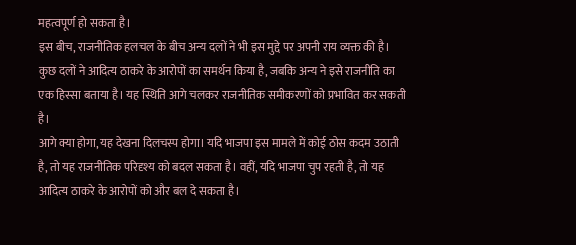महत्वपूर्ण हो सकता है।
इस बीच, राजनीतिक हलचल के बीच अन्य दलों ने भी इस मुद्दे पर अपनी राय व्यक्त की है। कुछ दलों ने आदित्य ठाकरे के आरोपों का समर्थन किया है, जबकि अन्य ने इसे राजनीति का एक हिस्सा बताया है। यह स्थिति आगे चलकर राजनीतिक समीकरणों को प्रभावित कर सकती है।
आगे क्या होगा, यह देखना दिलचस्प होगा। यदि भाजपा इस मामले में कोई ठोस कदम उठाती है, तो यह राजनीतिक परिदृश्य को बदल सकता है। वहीं, यदि भाजपा चुप रहती है, तो यह आदित्य ठाकरे के आरोपों को और बल दे सकता है।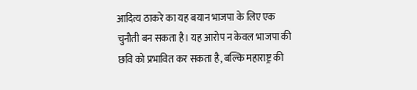आदित्य ठाकरे का यह बयान भाजपा के लिए एक चुनौती बन सकता है। यह आरोप न केवल भाजपा की छवि को प्रभावित कर सकता है, बल्कि महाराष्ट्र की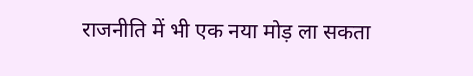राजनीति में भी एक नया मोड़ ला सकता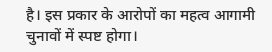है। इस प्रकार के आरोपों का महत्व आगामी चुनावों में स्पष्ट होगा।